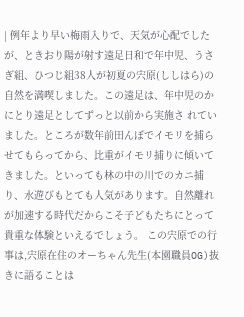| 例年より早い梅雨入りで、天気が心配でしたが、ときおり陽が射す遠足日和で年中児、うさぎ組、ひつじ組38人が初夏の宍原(ししはら)の自然を満喫しました。この遠足は、年中児のかにとり遠足としてずっと以前から実施さ れていました。ところが数年前田んぼでイモリを捕らせてもらってから、比重がイモリ捕りに傾いてきました。といっても林の中の川でのカニ捕り、水遊びもとても人気があります。自然離れが加速する時代だからこそ子どもたちにとって貴重な体験といえるでしょう。 この宍原での行事は,宍原在住のオーちゃん先生(本園職員OG)抜きに語ることは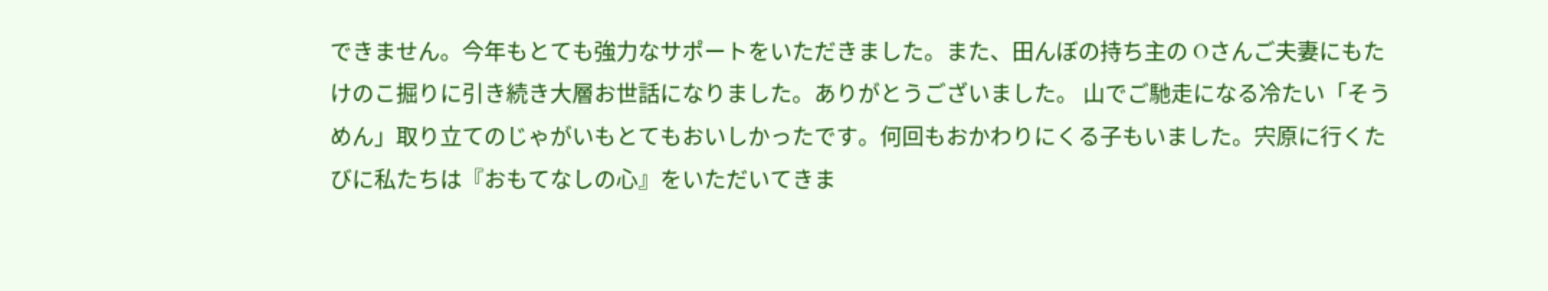できません。今年もとても強力なサポートをいただきました。また、田んぼの持ち主の Oさんご夫妻にもたけのこ掘りに引き続き大層お世話になりました。ありがとうございました。 山でご馳走になる冷たい「そうめん」取り立てのじゃがいもとてもおいしかったです。何回もおかわりにくる子もいました。宍原に行くたびに私たちは『おもてなしの心』をいただいてきま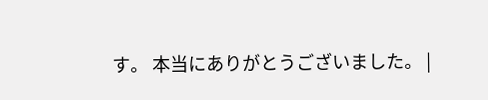す。 本当にありがとうございました。 |